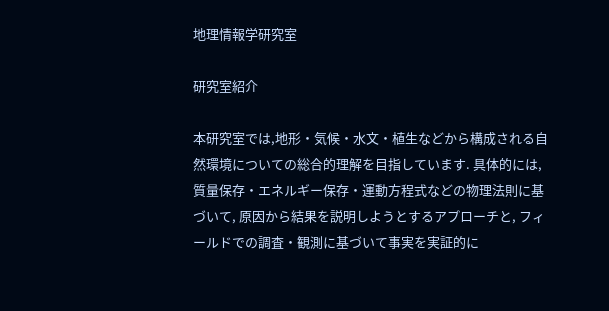地理情報学研究室

研究室紹介

本研究室では,地形・気候・水文・植生などから構成される自然環境についての総合的理解を目指しています. 具体的には,質量保存・エネルギー保存・運動方程式などの物理法則に基づいて, 原因から結果を説明しようとするアプローチと, フィールドでの調査・観測に基づいて事実を実証的に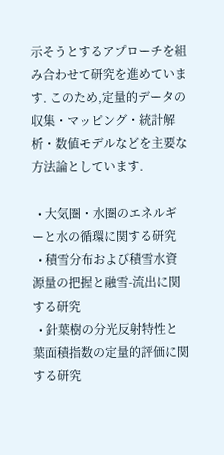示そうとするアプローチを組み合わせて研究を進めています. このため,定量的データの収集・マッピング・統計解析・数値モデルなどを主要な方法論としています.

  • 大気圏・水圏のエネルギーと水の循環に関する研究
  • 積雪分布および積雪水資源量の把握と融雪-流出に関する研究
  • 針葉樹の分光反射特性と葉面積指数の定量的評価に関する研究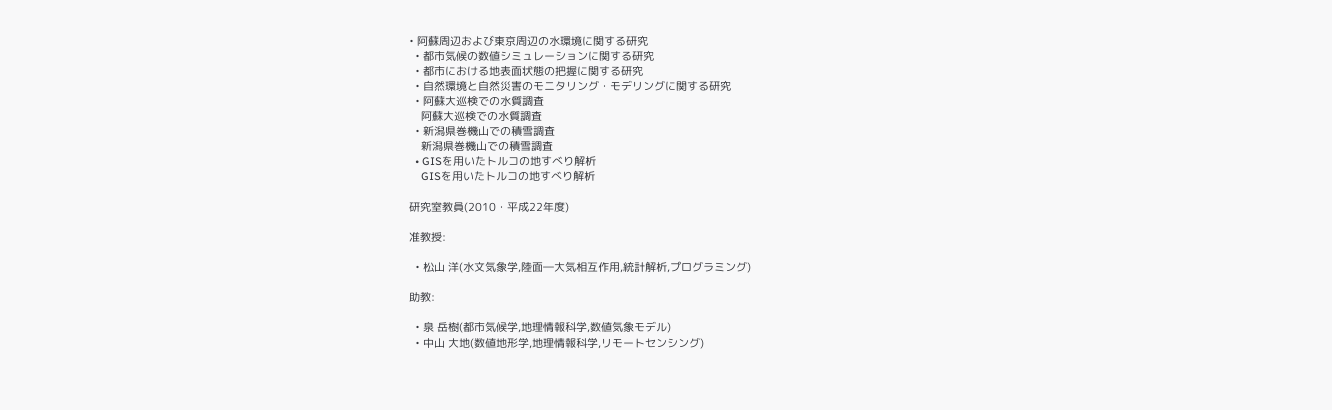• 阿蘇周辺および東京周辺の水環境に関する研究
  • 都市気候の数値シミュレーションに関する研究
  • 都市における地表面状態の把握に関する研究
  • 自然環境と自然災害のモニタリング・モデリングに関する研究
  • 阿蘇大巡検での水質調査
    阿蘇大巡検での水質調査
  • 新潟県巻機山での積雪調査
    新潟県巻機山での積雪調査
  • GISを用いたトルコの地すべり解析
    GISを用いたトルコの地すべり解析

研究室教員(2010・平成22年度)

准教授:

  • 松山 洋(水文気象学,陸面―大気相互作用,統計解析,プログラミング)

助教:

  • 泉 岳樹(都市気候学,地理情報科学,数値気象モデル)
  • 中山 大地(数値地形学,地理情報科学,リモートセンシング)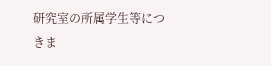研究室の所属学生等につきま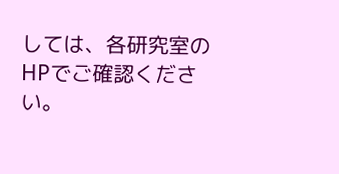しては、各研究室のHPでご確認ください。